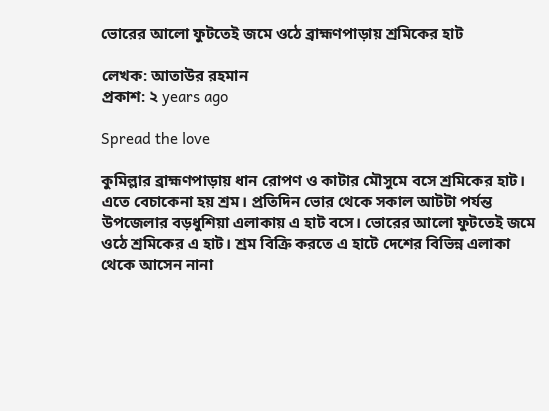ভোরের আলো ফুটতেই জমে ওঠে ব্রাহ্মণপাড়ায় শ্রমিকের হাট

লেখক: আতাউর রহমান
প্রকাশ: ২ years ago

Spread the love

কুমিল্লার ব্রাহ্মণপাড়ায় ধান রোপণ ও কাটার মৌসুমে বসে শ্রমিকের হাট। এতে বেচাকেনা হয় শ্রম। প্রতিদিন ভোর থেকে সকাল আটটা পর্যন্ত উপজেলার বড়ধুশিয়া এলাকায় এ হাট বসে। ভোরের আলো ফুটতেই জমে ওঠে শ্রমিকের এ হাট। শ্রম বিক্রি করতে এ হাটে দেশের বিভিন্ন এলাকা থেকে আসেন নানা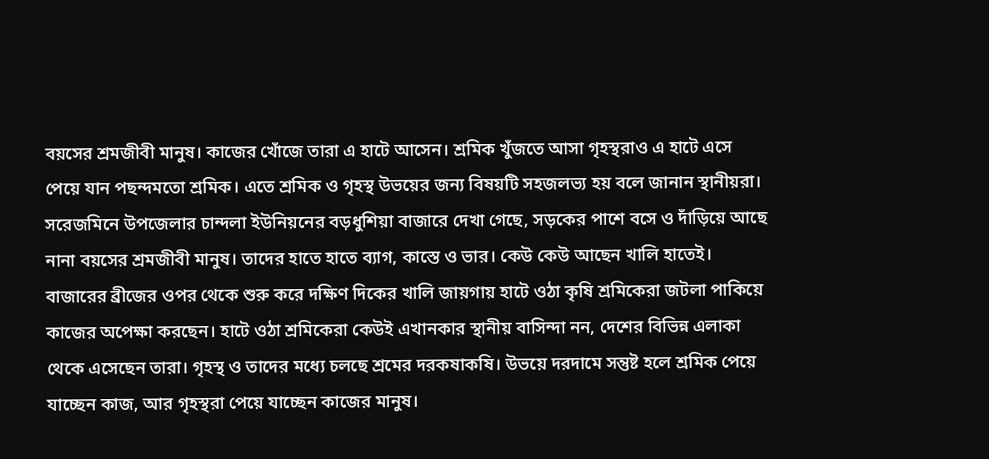বয়সের শ্রমজীবী মানুষ। কাজের খোঁজে তারা এ হাটে আসেন। শ্রমিক খুঁজতে আসা গৃহস্থরাও এ হাটে এসে পেয়ে যান পছন্দমতো শ্রমিক। এতে শ্রমিক ও গৃহস্থ উভয়ের জন্য বিষয়টি সহজলভ্য হয় বলে জানান স্থানীয়রা। সরেজমিনে উপজেলার চান্দলা ইউনিয়নের বড়ধুশিয়া বাজারে দেখা গেছে, সড়কের পাশে বসে ও দাঁড়িয়ে আছে নানা বয়সের শ্রমজীবী মানুষ। তাদের হাতে হাতে ব্যাগ, কাস্তে ও ভার। কেউ কেউ আছেন খালি হাতেই। বাজারের ব্রীজের ওপর থেকে শুরু করে দক্ষিণ দিকের খালি জায়গায় হাটে ওঠা কৃষি শ্রমিকেরা জটলা পাকিয়ে কাজের অপেক্ষা করছেন। হাটে ওঠা শ্রমিকেরা কেউই এখানকার স্থানীয় বাসিন্দা নন, দেশের বিভিন্ন এলাকা থেকে এসেছেন তারা। গৃহস্থ ও তাদের মধ্যে চলছে শ্রমের দরকষাকষি। উভয়ে দরদামে সন্তুষ্ট হলে শ্রমিক পেয়ে যাচ্ছেন কাজ, আর গৃহস্থরা পেয়ে যাচ্ছেন কাজের মানুষ।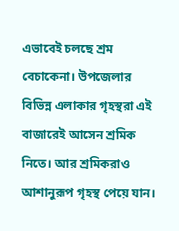এভাবেই চলছে শ্রম বেচাকেনা। উপজেলার বিভিন্ন এলাকার গৃহস্থরা এই বাজারেই আসেন শ্রমিক নিতে। আর শ্রমিকরাও আশানুরূপ গৃহস্থ পেয়ে যান।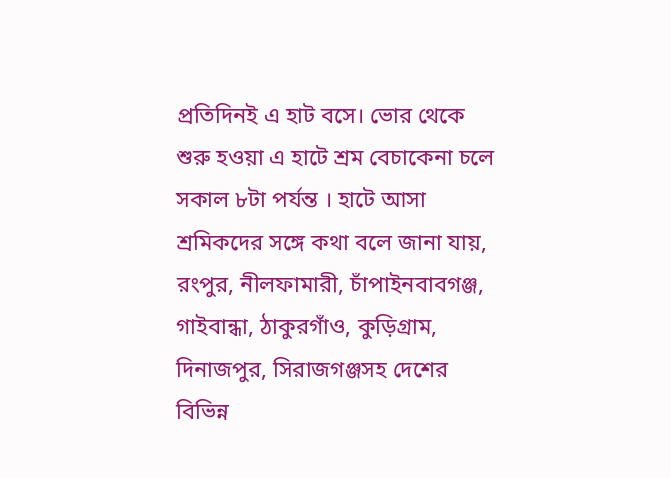প্রতিদিনই এ হাট বসে। ভোর থেকে শুরু হওয়া এ হাটে শ্রম বেচাকেনা চলে সকাল ৮টা পর্যন্ত । হাটে আসা শ্রমিকদের সঙ্গে কথা বলে জানা যায়, রংপুর, নীলফামারী, চাঁপাইনবাবগঞ্জ, গাইবান্ধা, ঠাকুরগাঁও, কুড়িগ্রাম, দিনাজপুর, সিরাজগঞ্জসহ দেশের বিভিন্ন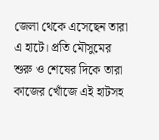জেলা থেকে এসেছেন তারা এ হাটে। প্রতি মৌসুমের শুরু ও শেষের দিকে তারা কাজের খোঁজে এই হাটসহ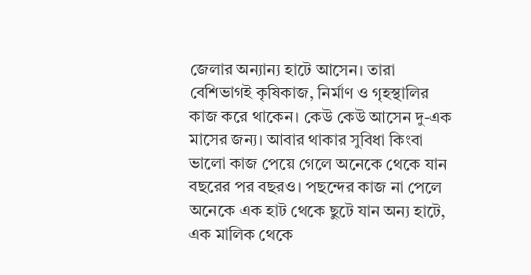জেলার অন্যান্য হাটে আসেন। তারা বেশিভাগই কৃষিকাজ, নির্মাণ ও গৃহস্থালির কাজ করে থাকেন। কেউ কেউ আসেন দু-এক মাসের জন্য। আবার থাকার সুবিধা কিংবা ভালো কাজ পেয়ে গেলে অনেকে থেকে যান বছরের পর বছরও। পছন্দের কাজ না পেলে অনেকে এক হাট থেকে ছুটে যান অন্য হাটে, এক মালিক থেকে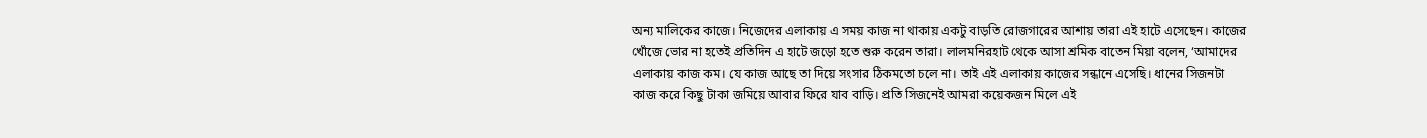অন্য মালিকের কাজে। নিজেদের এলাকায় এ সময় কাজ না থাকায় একটু বাড়তি রোজগারের আশায় তারা এই হাটে এসেছেন। কাজের খোঁজে ভোর না হতেই প্রতিদিন এ হাটে জড়ো হতে শুরু করেন তারা। লালমনিরহাট থেকে আসা শ্রমিক বাতেন মিয়া বলেন, ‘আমাদের এলাকায় কাজ কম। যে কাজ আছে তা দিয়ে সংসার ঠিকমতো চলে না। তাই এই এলাকায় কাজের সন্ধানে এসেছি। ধানের সিজনটা কাজ করে কিছু টাকা জমিয়ে আবার ফিরে যাব বাড়ি। প্রতি সিজনেই আমরা কয়েকজন মিলে এই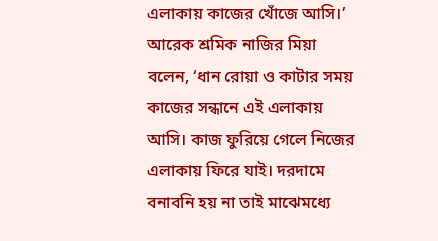এলাকায় কাজের খোঁজে আসি।’ আরেক শ্রমিক নাজির মিয়া বলেন, ‘ধান রোয়া ও কাটার সময় কাজের সন্ধানে এই এলাকায় আসি। কাজ ফুরিয়ে গেলে নিজের এলাকায় ফিরে যাই। দরদামে বনাবনি হয় না তাই মাঝেমধ্যে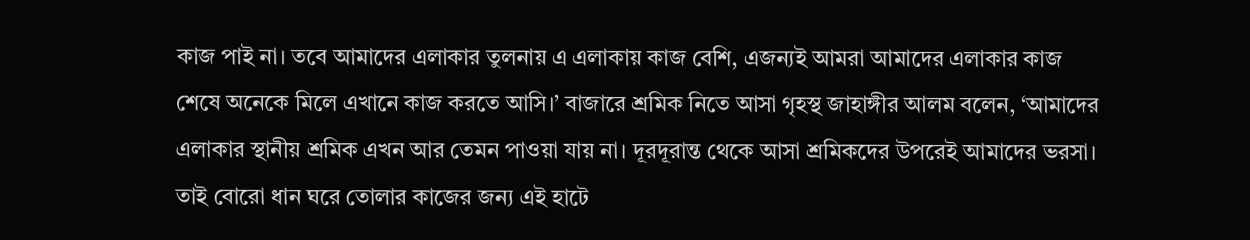কাজ পাই না। তবে আমাদের এলাকার তুলনায় এ এলাকায় কাজ বেশি, এজন্যই আমরা আমাদের এলাকার কাজ শেষে অনেকে মিলে এখানে কাজ করতে আসি।’ বাজারে শ্রমিক নিতে আসা গৃহস্থ জাহাঙ্গীর আলম বলেন, ‘আমাদের এলাকার স্থানীয় শ্রমিক এখন আর তেমন পাওয়া যায় না। দূরদূরান্ত থেকে আসা শ্রমিকদের উপরেই আমাদের ভরসা। তাই বোরো ধান ঘরে তোলার কাজের জন্য এই হাটে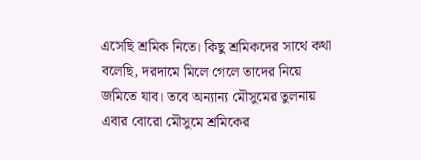এসেছি শ্রমিক নিতে। কিছু শ্রমিকদের সাথে কথা বলেছি, দরদামে মিলে গেলে তাদের নিয়ে জমিতে যাব। তবে অন্যান্য মৌসুমের তুলনায় এবার বোরো মৌসুমে শ্রমিকের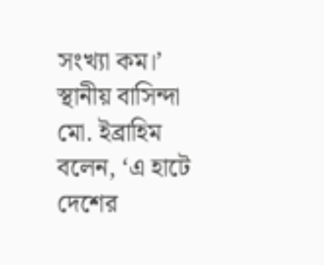সংখ্যা কম।’ স্থানীয় বাসিন্দা মো. ইব্রাহিম বলেন, ‘এ হাটে দেশের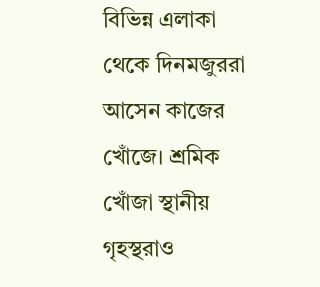বিভিন্ন এলাকা থেকে দিনমজুররা আসেন কাজের খোঁজে। শ্রমিক খোঁজা স্থানীয় গৃহস্থরাও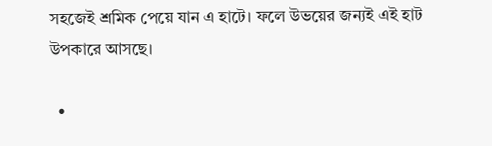সহজেই শ্রমিক পেয়ে যান এ হাটে। ফলে উভয়ের জন্যই এই হাট উপকারে আসছে।

  •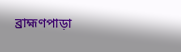ব্রাহ্মণপাড়া